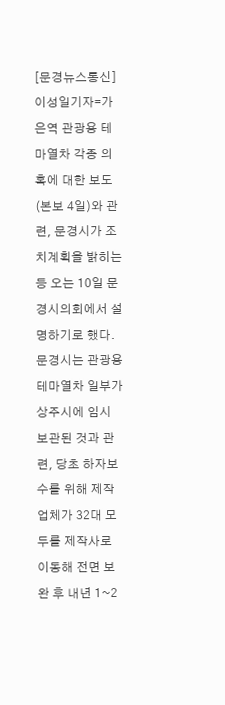[문경뉴스통신]이성일기자=가은역 관광용 테마열차 각종 의혹에 대한 보도(본보 4일)와 관련, 문경시가 조치계획을 밝히는 등 오는 10일 문경시의회에서 설명하기로 했다.
문경시는 관광용 테마열차 일부가 상주시에 임시 보관된 것과 관련, 당초 하자보수를 위해 제작업체가 32대 모두를 제작사로 이동해 전면 보완 후 내년 1~2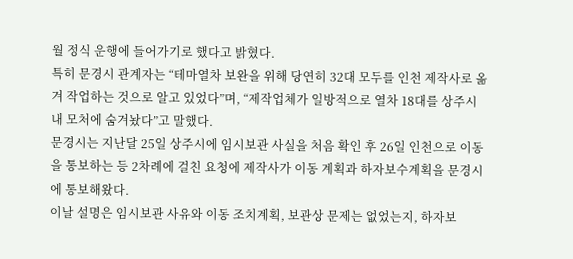월 정식 운행에 들어가기로 했다고 밝혔다.
특히 문경시 관계자는 “테마열차 보완을 위해 당연히 32대 모두를 인천 제작사로 옮겨 작업하는 것으로 알고 있었다”며, “제작업체가 일방적으로 열차 18대를 상주시내 모처에 숨겨놨다”고 말했다.
문경시는 지난달 25일 상주시에 임시보관 사실을 처음 확인 후 26일 인천으로 이동을 통보하는 등 2차례에 걸친 요청에 제작사가 이동 계획과 하자보수계획을 문경시에 통보해왔다.
이날 설명은 임시보관 사유와 이동 조치계획, 보관상 문제는 없었는지, 하자보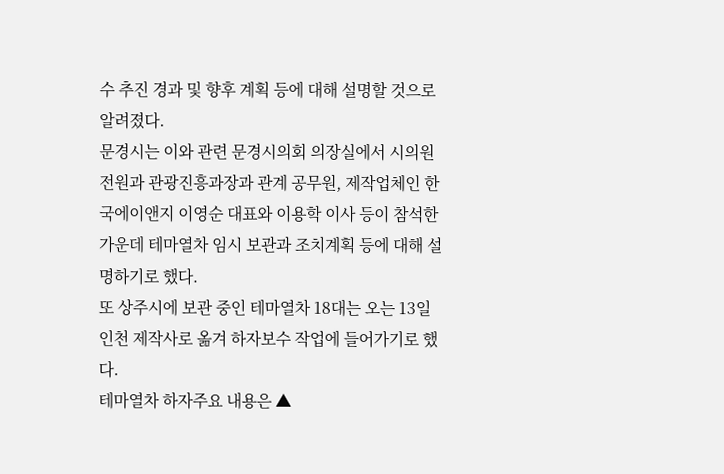수 추진 경과 및 향후 계획 등에 대해 설명할 것으로 알려졌다.
문경시는 이와 관련 문경시의회 의장실에서 시의원 전원과 관광진흥과장과 관계 공무원, 제작업체인 한국에이앤지 이영순 대표와 이용학 이사 등이 참석한 가운데 테마열차 임시 보관과 조치계획 등에 대해 설명하기로 했다.
또 상주시에 보관 중인 테마열차 18대는 오는 13일 인천 제작사로 옮겨 하자보수 작업에 들어가기로 했다.
테마열차 하자주요 내용은 ▲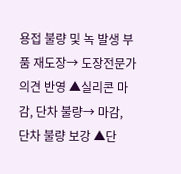용접 불량 및 녹 발생 부품 재도장→ 도장전문가 의견 반영 ▲실리콘 마감, 단차 불량→ 마감, 단차 불량 보강 ▲단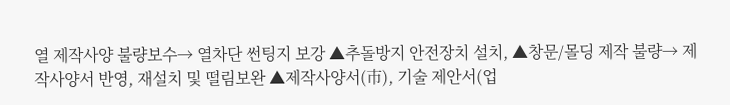열 제작사양 불량보수→ 열차단 썬팅지 보강 ▲추돌방지 안전장치 설치, ▲창문/몰딩 제작 불량→ 제작사양서 반영, 재설치 및 떨림보완 ▲제작사양서(市), 기술 제안서(업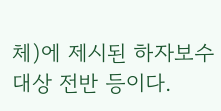체)에 제시된 하자보수 대상 전반 등이다.